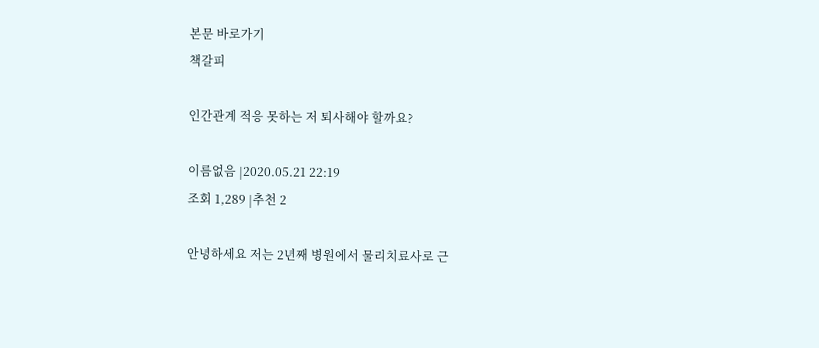본문 바로가기
책갈피

인간관계 적응 못하는 저 퇴사해야 할까요?

이름없음 |2020.05.21 22:19
조회 1,289 |추천 2

안녕하세요 저는 2년째 병원에서 물리치료사로 근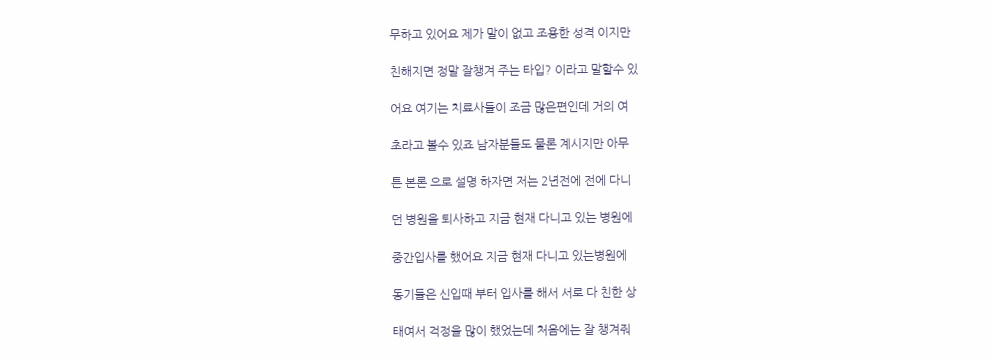무하고 있어요 제가 말이 없고 조용한 성격 이지만

친해지면 정말 잘챙겨 주는 타입? 이라고 말할수 있

어요 여기는 치료사들이 조금 많은편인데 거의 여

초라고 볼수 있죠 남자분들도 물론 계시지만 아무

튼 본론 으로 설명 하자면 저는 2년전에 전에 다니

던 병원을 퇴사하고 지금 현재 다니고 있는 병원에

중간입사를 했어요 지금 현재 다니고 있는병원에

동기들은 신입때 부터 입사를 해서 서로 다 친한 상

태여서 걱정을 많이 했었는데 처음에는 잘 챙겨줘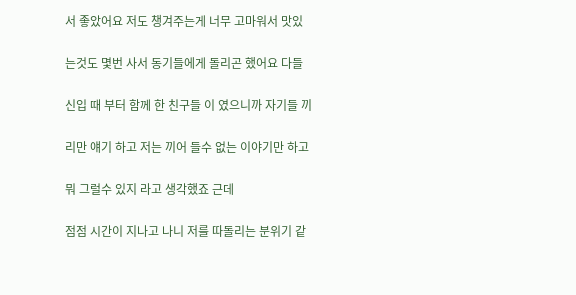서 좋았어요 저도 챙겨주는게 너무 고마워서 맛있

는것도 몇번 사서 동기들에게 돌리곤 했어요 다들

신입 때 부터 함께 한 친구들 이 였으니까 자기들 끼

리만 얘기 하고 저는 끼어 들수 없는 이야기만 하고

뭐 그럴수 있지 라고 생각했죠 근데

점점 시간이 지나고 나니 저를 따돌리는 분위기 같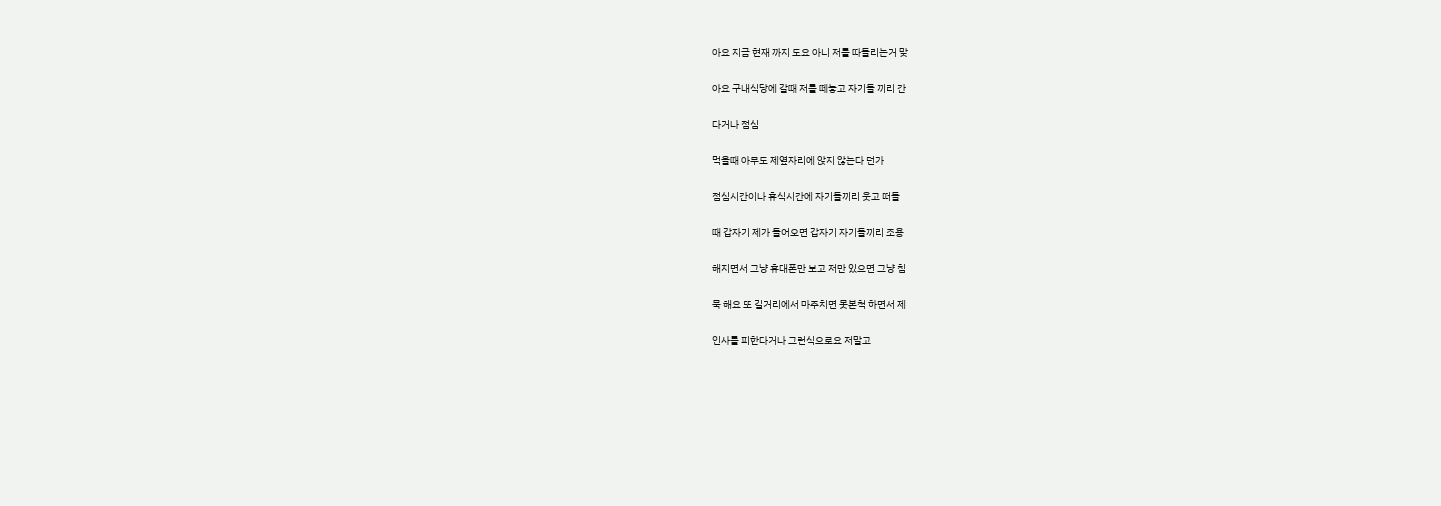아요 지금 현재 까지 도요 아니 저를 따돌리는거 맞

아요 구내식당에 갈때 저를 떼놓고 자기들 끼리 간

다거나 점심

먹을때 아무도 제옆자리에 앉지 않는다 던가

점심시간이나 휴식시간에 자기들끼리 웃고 떠들

때 갑자기 제가 들어오면 갑자기 자기들끼리 조용

해지면서 그냥 휴대폰만 보고 저만 있으면 그냥 침

묵 해요 또 길거리에서 마주치면 못본척 하면서 제

인사를 피한다거나 그런식으로요 저말고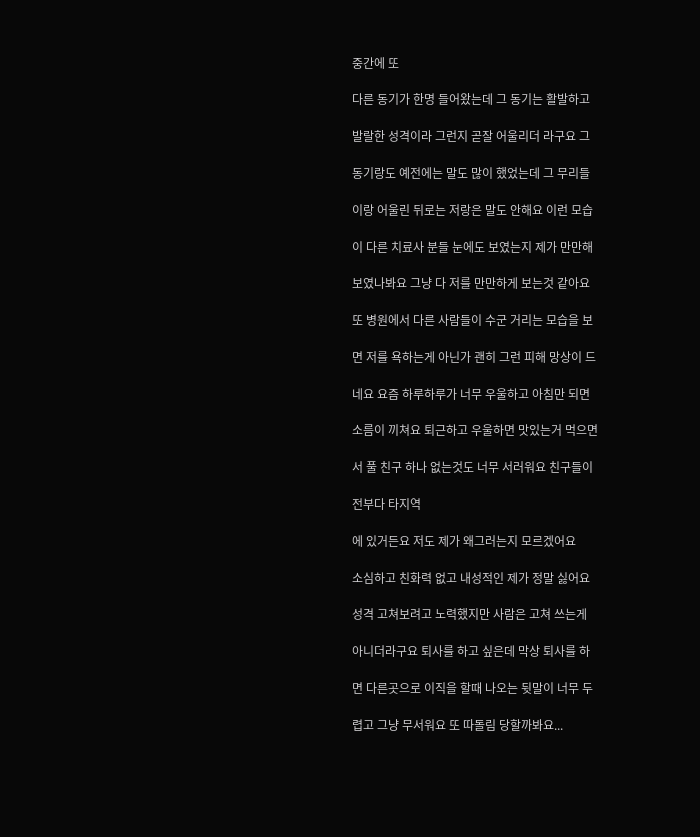중간에 또

다른 동기가 한명 들어왔는데 그 동기는 활발하고

발랄한 성격이라 그런지 곧잘 어울리더 라구요 그

동기랑도 예전에는 말도 많이 했었는데 그 무리들

이랑 어울린 뒤로는 저랑은 말도 안해요 이런 모습

이 다른 치료사 분들 눈에도 보였는지 제가 만만해

보였나봐요 그냥 다 저를 만만하게 보는것 같아요

또 병원에서 다른 사람들이 수군 거리는 모습을 보

면 저를 욕하는게 아닌가 괜히 그런 피해 망상이 드

네요 요즘 하루하루가 너무 우울하고 아침만 되면

소름이 끼쳐요 퇴근하고 우울하면 맛있는거 먹으면

서 풀 친구 하나 없는것도 너무 서러워요 친구들이

전부다 타지역

에 있거든요 저도 제가 왜그러는지 모르겠어요

소심하고 친화력 없고 내성적인 제가 정말 싫어요

성격 고쳐보려고 노력했지만 사람은 고쳐 쓰는게

아니더라구요 퇴사를 하고 싶은데 막상 퇴사를 하

면 다른곳으로 이직을 할때 나오는 뒷말이 너무 두

렵고 그냥 무서워요 또 따돌림 당할까봐요...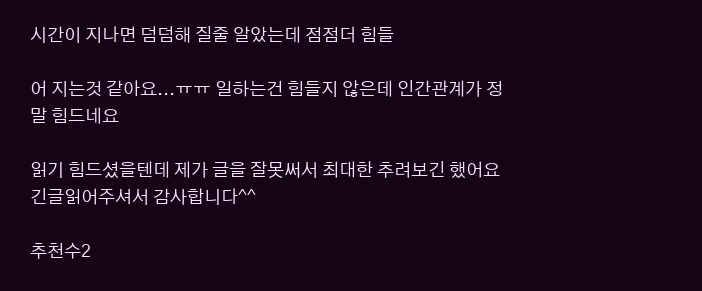시간이 지나면 덤덤해 질줄 알았는데 점점더 힘들

어 지는것 같아요...ㅠㅠ 일하는건 힘들지 않은데 인간관계가 정말 힘드네요

읽기 힘드셨을텐데 제가 글을 잘못써서 최대한 추려보긴 했어요 긴글읽어주셔서 감사합니다^^

추천수2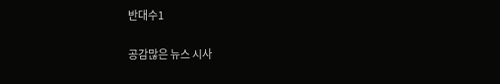반대수1

공감많은 뉴스 시사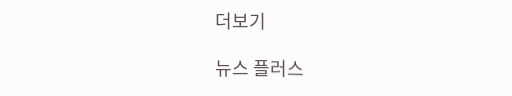더보기

뉴스 플러스